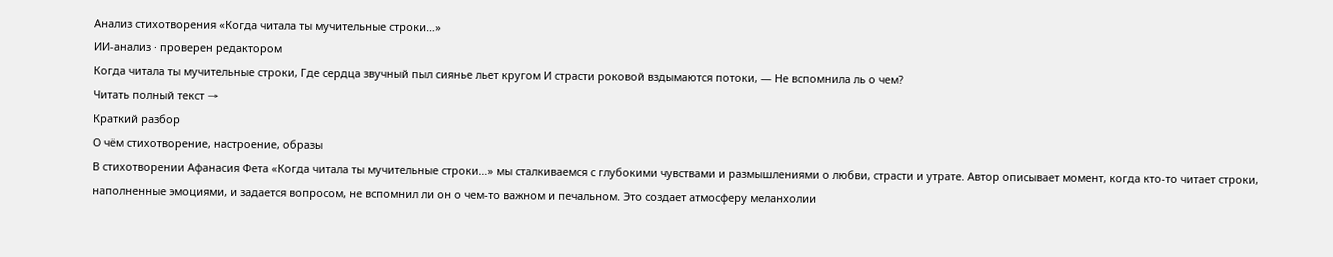Анализ стихотворения «Когда читала ты мучительные строки…»
ИИ-анализ · проверен редактором
Когда читала ты мучительные строки, Где сердца звучный пыл сиянье льет кругом И страсти роковой вздымаются потоки, — Не вспомнила ль о чем?
Читать полный текст →
Краткий разбор
О чём стихотворение, настроение, образы
В стихотворении Афанасия Фета «Когда читала ты мучительные строки…» мы сталкиваемся с глубокими чувствами и размышлениями о любви, страсти и утрате. Автор описывает момент, когда кто-то читает строки, наполненные эмоциями, и задается вопросом, не вспомнил ли он о чем-то важном и печальном. Это создает атмосферу меланхолии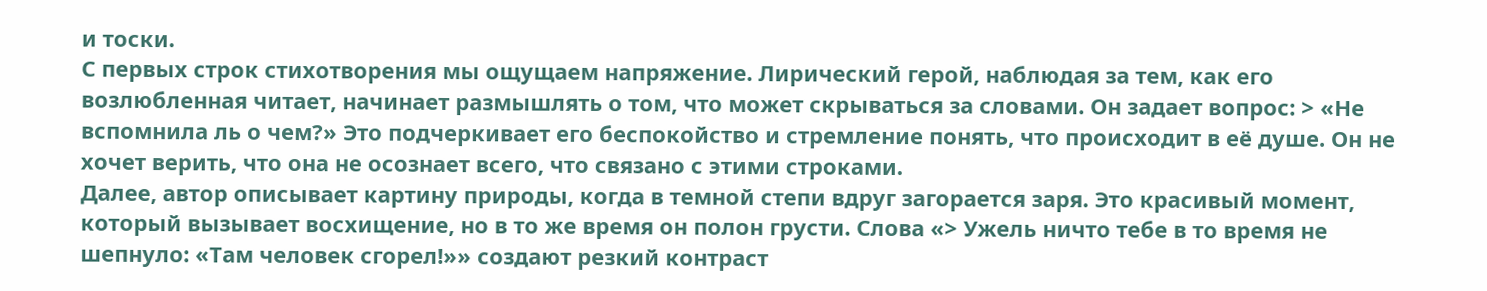и тоски.
С первых строк стихотворения мы ощущаем напряжение. Лирический герой, наблюдая за тем, как его возлюбленная читает, начинает размышлять о том, что может скрываться за словами. Он задает вопрос: > «Не вспомнила ль о чем?» Это подчеркивает его беспокойство и стремление понять, что происходит в её душе. Он не хочет верить, что она не осознает всего, что связано с этими строками.
Далее, автор описывает картину природы, когда в темной степи вдруг загорается заря. Это красивый момент, который вызывает восхищение, но в то же время он полон грусти. Слова «> Ужель ничто тебе в то время не шепнуло: «Там человек сгорел!»» создают резкий контраст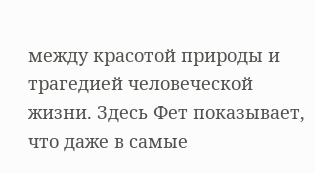между красотой природы и трагедией человеческой жизни. Здесь Фет показывает, что даже в самые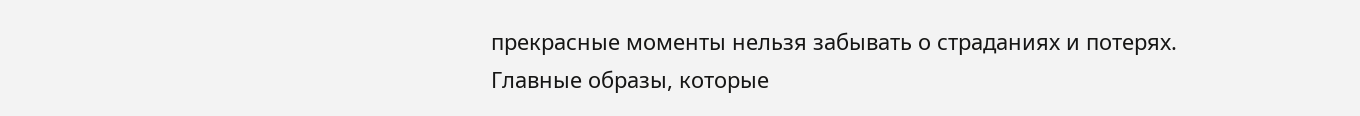прекрасные моменты нельзя забывать о страданиях и потерях.
Главные образы, которые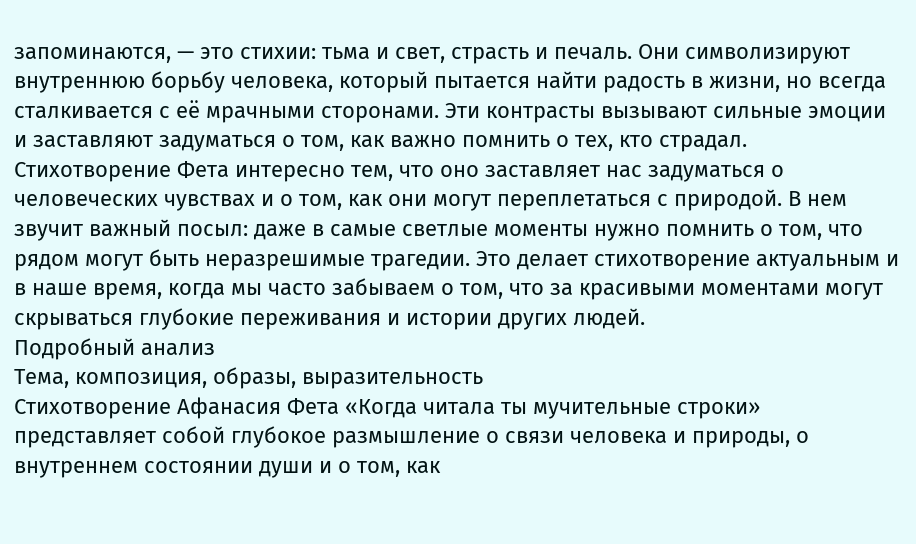запоминаются, — это стихии: тьма и свет, страсть и печаль. Они символизируют внутреннюю борьбу человека, который пытается найти радость в жизни, но всегда сталкивается с её мрачными сторонами. Эти контрасты вызывают сильные эмоции и заставляют задуматься о том, как важно помнить о тех, кто страдал.
Стихотворение Фета интересно тем, что оно заставляет нас задуматься о человеческих чувствах и о том, как они могут переплетаться с природой. В нем звучит важный посыл: даже в самые светлые моменты нужно помнить о том, что рядом могут быть неразрешимые трагедии. Это делает стихотворение актуальным и в наше время, когда мы часто забываем о том, что за красивыми моментами могут скрываться глубокие переживания и истории других людей.
Подробный анализ
Тема, композиция, образы, выразительность
Стихотворение Афанасия Фета «Когда читала ты мучительные строки» представляет собой глубокое размышление о связи человека и природы, о внутреннем состоянии души и о том, как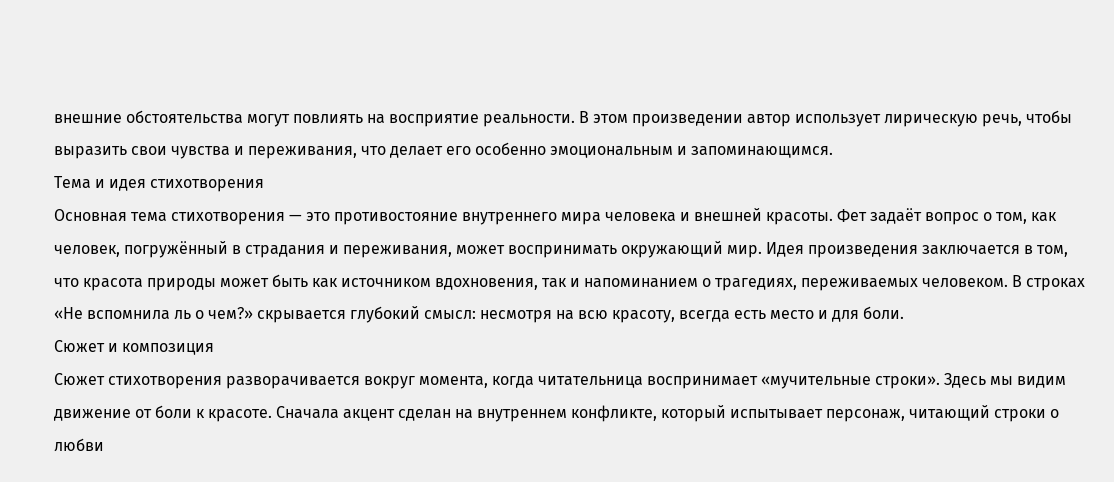внешние обстоятельства могут повлиять на восприятие реальности. В этом произведении автор использует лирическую речь, чтобы выразить свои чувства и переживания, что делает его особенно эмоциональным и запоминающимся.
Тема и идея стихотворения
Основная тема стихотворения — это противостояние внутреннего мира человека и внешней красоты. Фет задаёт вопрос о том, как человек, погружённый в страдания и переживания, может воспринимать окружающий мир. Идея произведения заключается в том, что красота природы может быть как источником вдохновения, так и напоминанием о трагедиях, переживаемых человеком. В строках «Не вспомнила ль о чем?» скрывается глубокий смысл: несмотря на всю красоту, всегда есть место и для боли.
Сюжет и композиция
Сюжет стихотворения разворачивается вокруг момента, когда читательница воспринимает «мучительные строки». Здесь мы видим движение от боли к красоте. Сначала акцент сделан на внутреннем конфликте, который испытывает персонаж, читающий строки о любви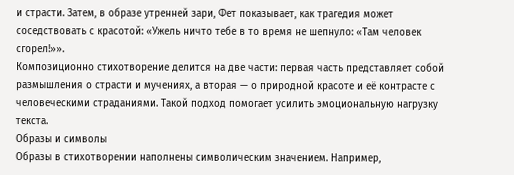и страсти. Затем, в образе утренней зари, Фет показывает, как трагедия может соседствовать с красотой: «Ужель ничто тебе в то время не шепнуло: «Там человек сгорел!»».
Композиционно стихотворение делится на две части: первая часть представляет собой размышления о страсти и мучениях, а вторая — о природной красоте и её контрасте с человеческими страданиями. Такой подход помогает усилить эмоциональную нагрузку текста.
Образы и символы
Образы в стихотворении наполнены символическим значением. Например,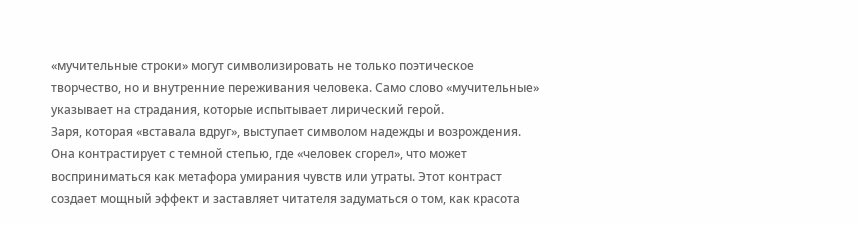«мучительные строки» могут символизировать не только поэтическое творчество, но и внутренние переживания человека. Само слово «мучительные» указывает на страдания, которые испытывает лирический герой.
Заря, которая «вставала вдруг», выступает символом надежды и возрождения. Она контрастирует с темной степью, где «человек сгорел», что может восприниматься как метафора умирания чувств или утраты. Этот контраст создает мощный эффект и заставляет читателя задуматься о том, как красота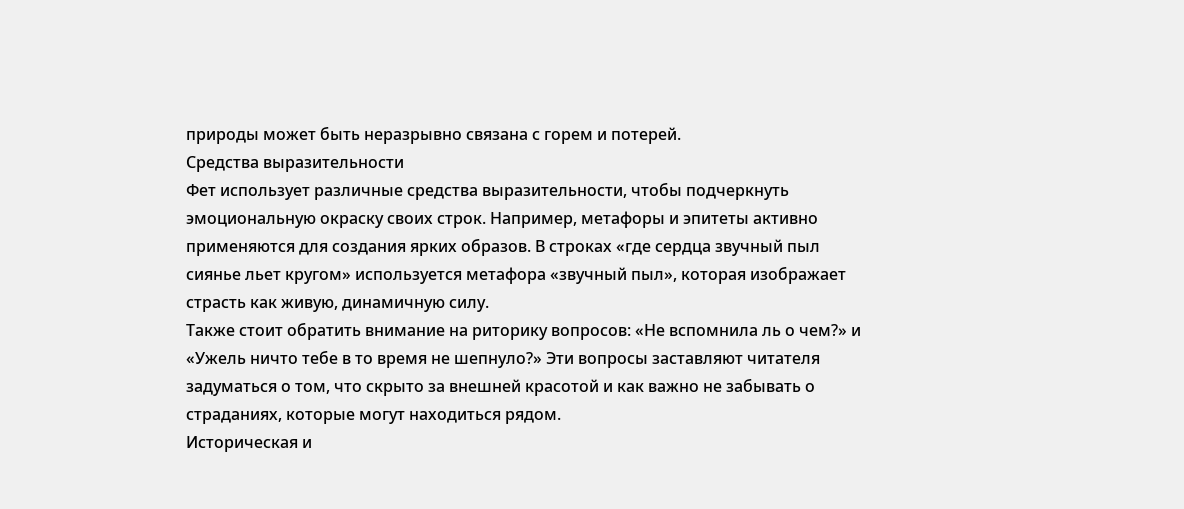природы может быть неразрывно связана с горем и потерей.
Средства выразительности
Фет использует различные средства выразительности, чтобы подчеркнуть эмоциональную окраску своих строк. Например, метафоры и эпитеты активно применяются для создания ярких образов. В строках «где сердца звучный пыл сиянье льет кругом» используется метафора «звучный пыл», которая изображает страсть как живую, динамичную силу.
Также стоит обратить внимание на риторику вопросов: «Не вспомнила ль о чем?» и «Ужель ничто тебе в то время не шепнуло?» Эти вопросы заставляют читателя задуматься о том, что скрыто за внешней красотой и как важно не забывать о страданиях, которые могут находиться рядом.
Историческая и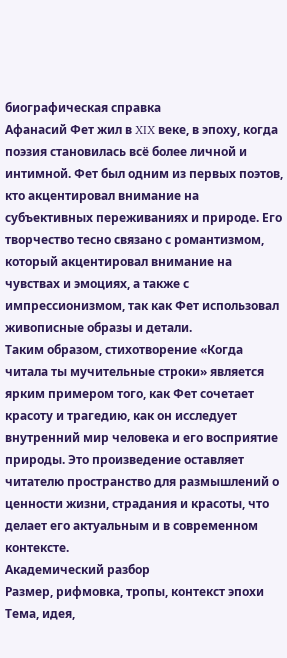биографическая справка
Афанасий Фет жил в XIX веке, в эпоху, когда поэзия становилась всё более личной и интимной. Фет был одним из первых поэтов, кто акцентировал внимание на субъективных переживаниях и природе. Его творчество тесно связано с романтизмом, который акцентировал внимание на чувствах и эмоциях, а также с импрессионизмом, так как Фет использовал живописные образы и детали.
Таким образом, стихотворение «Когда читала ты мучительные строки» является ярким примером того, как Фет сочетает красоту и трагедию, как он исследует внутренний мир человека и его восприятие природы. Это произведение оставляет читателю пространство для размышлений о ценности жизни, страдания и красоты, что делает его актуальным и в современном контексте.
Академический разбор
Размер, рифмовка, тропы, контекст эпохи
Тема, идея,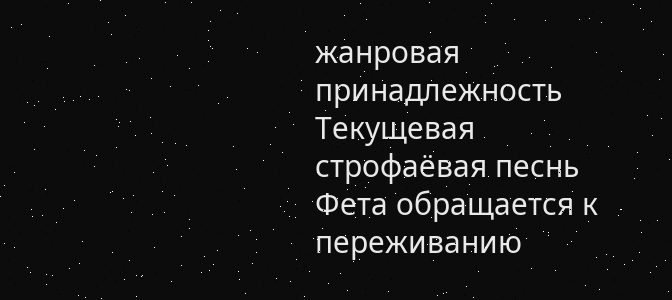жанровая принадлежность
Текущевая строфаёвая песнь Фета обращается к переживанию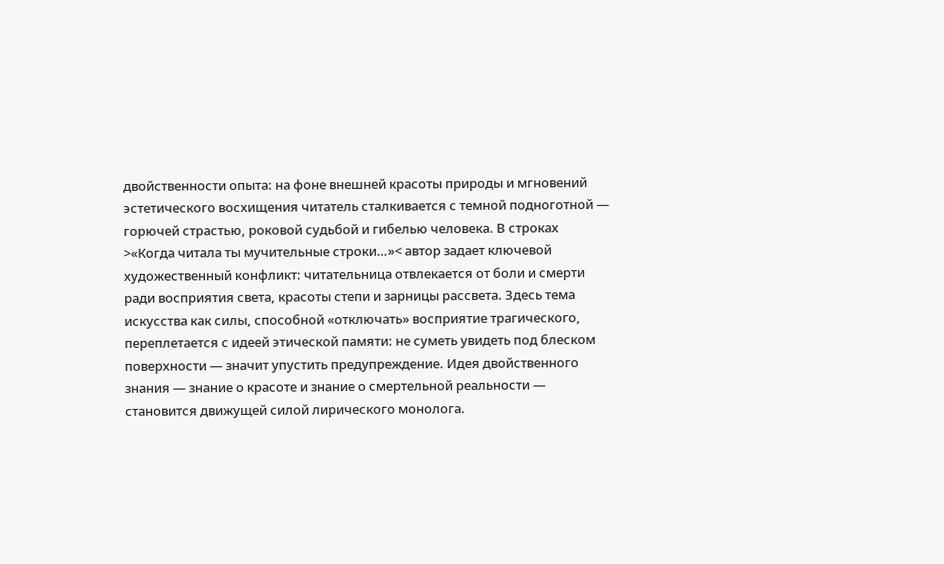двойственности опыта: на фоне внешней красоты природы и мгновений эстетического восхищения читатель сталкивается с темной подноготной — горючей страстью, роковой судьбой и гибелью человека. В строках >«Когда читала ты мучительные строки…»< автор задает ключевой художественный конфликт: читательница отвлекается от боли и смерти ради восприятия света, красоты степи и зарницы рассвета. Здесь тема искусства как силы, способной «отключать» восприятие трагического, переплетается с идеей этической памяти: не суметь увидеть под блеском поверхности — значит упустить предупреждение. Идея двойственного знания — знание о красоте и знание о смертельной реальности — становится движущей силой лирического монолога.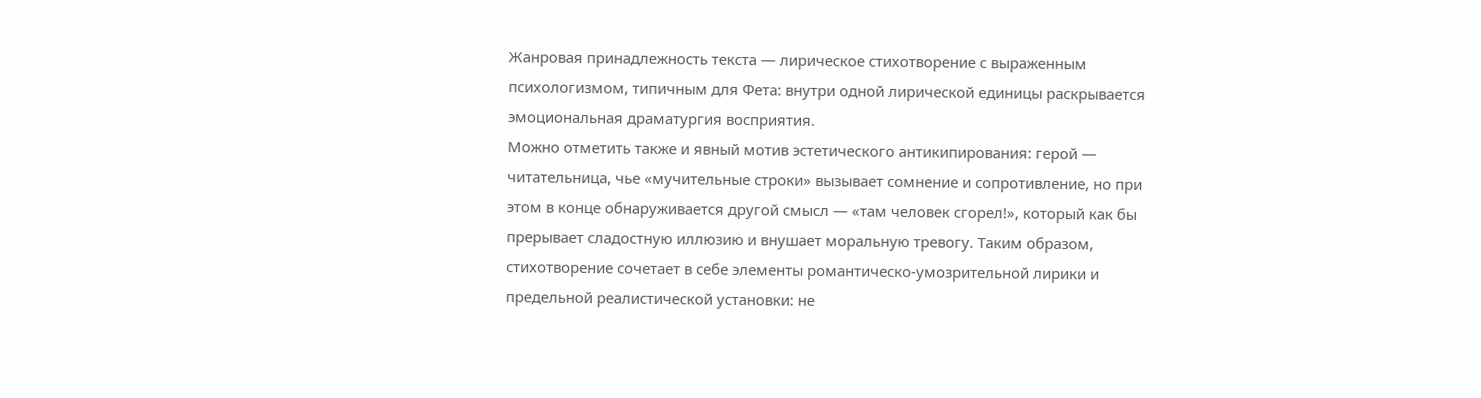Жанровая принадлежность текста — лирическое стихотворение с выраженным психологизмом, типичным для Фета: внутри одной лирической единицы раскрывается эмоциональная драматургия восприятия.
Можно отметить также и явный мотив эстетического антикипирования: герой — читательница, чье «мучительные строки» вызывает сомнение и сопротивление, но при этом в конце обнаруживается другой смысл — «там человек сгорел!», который как бы прерывает сладостную иллюзию и внушает моральную тревогу. Таким образом, стихотворение сочетает в себе элементы романтическо-умозрительной лирики и предельной реалистической установки: не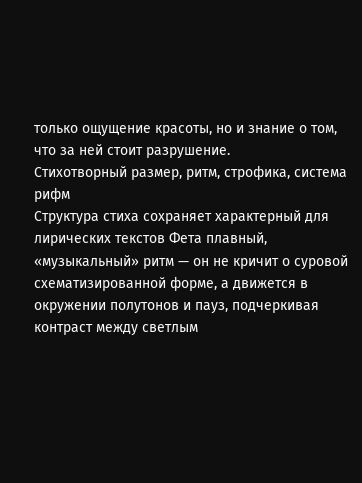только ощущение красоты, но и знание о том, что за ней стоит разрушение.
Стихотворный размер, ритм, строфика, система рифм
Структура стиха сохраняет характерный для лирических текстов Фета плавный, «музыкальный» ритм — он не кричит о суровой схематизированной форме, а движется в окружении полутонов и пауз, подчеркивая контраст между светлым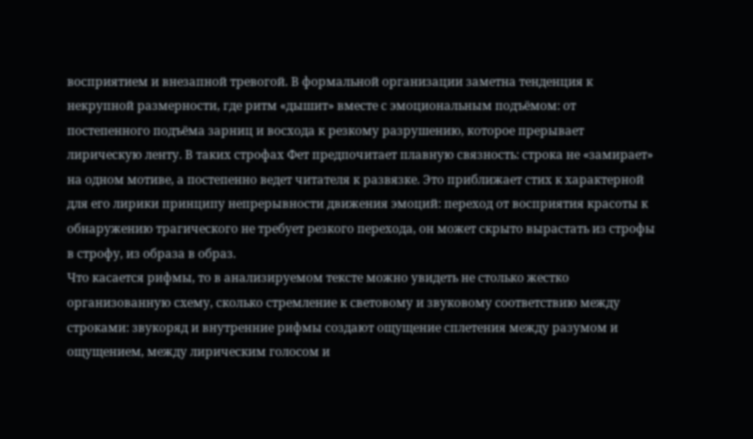восприятием и внезапной тревогой. В формальной организации заметна тенденция к некрупной размерности, где ритм «дышит» вместе с эмоциональным подъёмом: от постепенного подъёма зарниц и восхода к резкому разрушению, которое прерывает лирическую ленту. В таких строфах Фет предпочитает плавную связность: строка не «замирает» на одном мотиве, а постепенно ведет читателя к развязке. Это приближает стих к характерной для его лирики принципу непрерывности движения эмоций: переход от восприятия красоты к обнаружению трагического не требует резкого перехода, он может скрыто вырастать из строфы в строфу, из образа в образ.
Что касается рифмы, то в анализируемом тексте можно увидеть не столько жестко организованную схему, сколько стремление к световому и звуковому соответствию между строками: звукоряд и внутренние рифмы создают ощущение сплетения между разумом и ощущением, между лирическим голосом и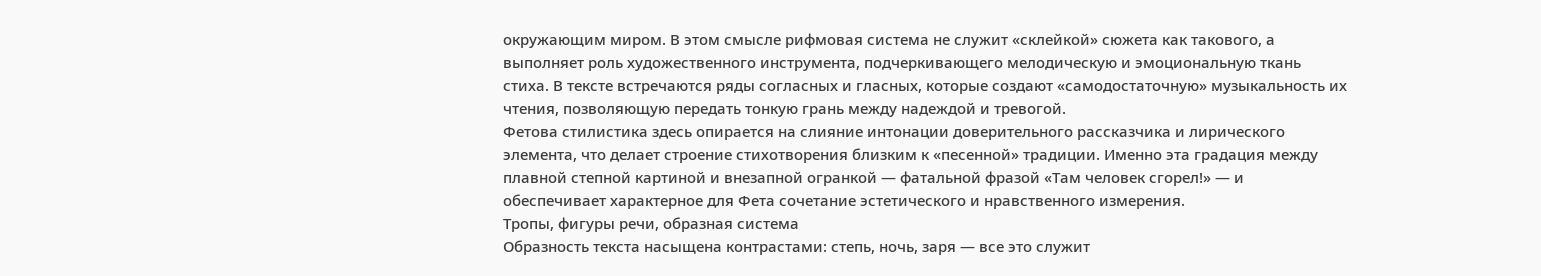окружающим миром. В этом смысле рифмовая система не служит «склейкой» сюжета как такового, а выполняет роль художественного инструмента, подчеркивающего мелодическую и эмоциональную ткань стиха. В тексте встречаются ряды согласных и гласных, которые создают «самодостаточную» музыкальность их чтения, позволяющую передать тонкую грань между надеждой и тревогой.
Фетова стилистика здесь опирается на слияние интонации доверительного рассказчика и лирического элемента, что делает строение стихотворения близким к «песенной» традиции. Именно эта градация между плавной степной картиной и внезапной огранкой — фатальной фразой «Там человек сгорел!» — и обеспечивает характерное для Фета сочетание эстетического и нравственного измерения.
Тропы, фигуры речи, образная система
Образность текста насыщена контрастами: степь, ночь, заря — все это служит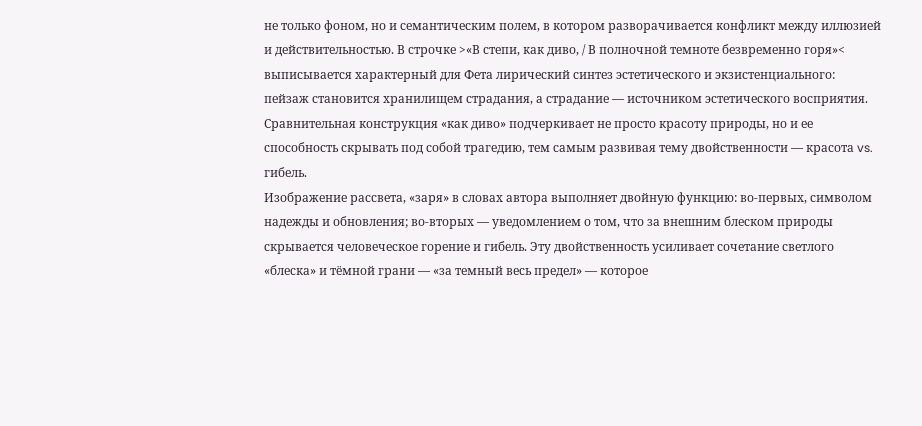не только фоном, но и семантическим полем, в котором разворачивается конфликт между иллюзией и действительностью. В строчке >«В степи, как диво, / В полночной темноте безвременно горя»< выписывается характерный для Фета лирический синтез эстетического и экзистенциального: пейзаж становится хранилищем страдания, а страдание — источником эстетического восприятия. Сравнительная конструкция «как диво» подчеркивает не просто красоту природы, но и ее способность скрывать под собой трагедию, тем самым развивая тему двойственности — красота vs. гибель.
Изображение рассвета, «заря» в словах автора выполняет двойную функцию: во-первых, символом надежды и обновления; во-вторых — уведомлением о том, что за внешним блеском природы скрывается человеческое горение и гибель. Эту двойственность усиливает сочетание светлого «блеска» и тёмной грани — «за темный весь предел» — которое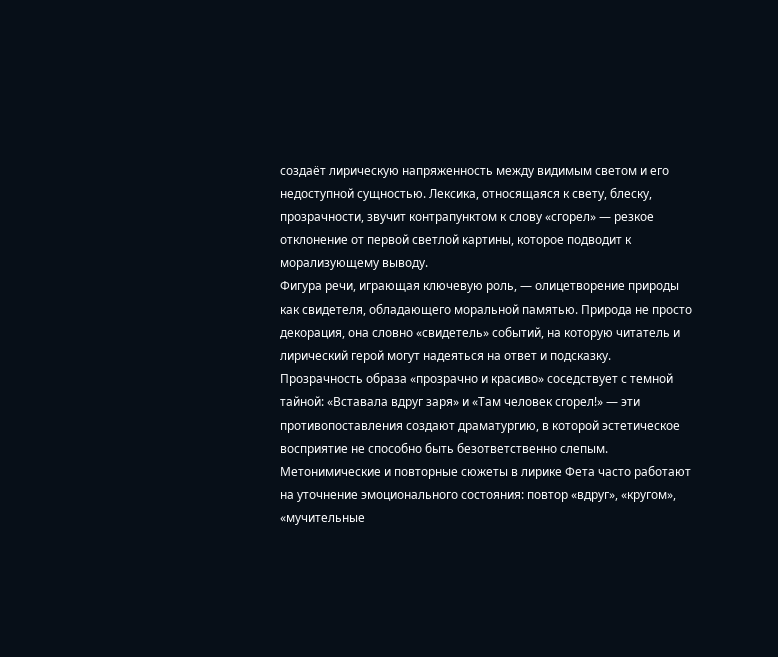создаёт лирическую напряженность между видимым светом и его недоступной сущностью. Лексика, относящаяся к свету, блеску, прозрачности, звучит контрапунктом к слову «сгорел» — резкое отклонение от первой светлой картины, которое подводит к морализующему выводу.
Фигура речи, играющая ключевую роль, — олицетворение природы как свидетеля, обладающего моральной памятью. Природа не просто декорация, она словно «свидетель» событий, на которую читатель и лирический герой могут надеяться на ответ и подсказку. Прозрачность образа «прозрачно и красиво» соседствует с темной тайной: «Вставала вдруг заря» и «Там человек сгорел!» — эти противопоставления создают драматургию, в которой эстетическое восприятие не способно быть безответственно слепым.
Метонимические и повторные сюжеты в лирике Фета часто работают на уточнение эмоционального состояния: повтор «вдруг», «кругом», «мучительные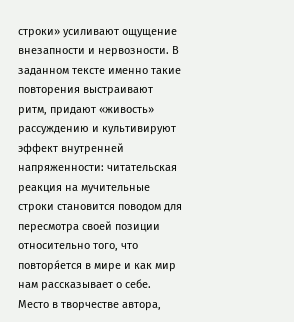строки» усиливают ощущение внезапности и нервозности. В заданном тексте именно такие повторения выстраивают ритм, придают «живость» рассуждению и культивируют эффект внутренней напряженности: читательская реакция на мучительные строки становится поводом для пересмотра своей позиции относительно того, что повторя́ется в мире и как мир нам рассказывает о себе.
Место в творчестве автора,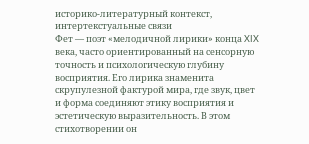историко-литературный контекст, интертекстуальные связи
Фет — поэт «мелодичной лирики» конца XIX века, часто ориентированный на сенсорную точность и психологическую глубину восприятия. Его лирика знаменита скрупулезной фактурой мира, где звук, цвет и форма соединяют этику восприятия и эстетическую выразительность. В этом стихотворении он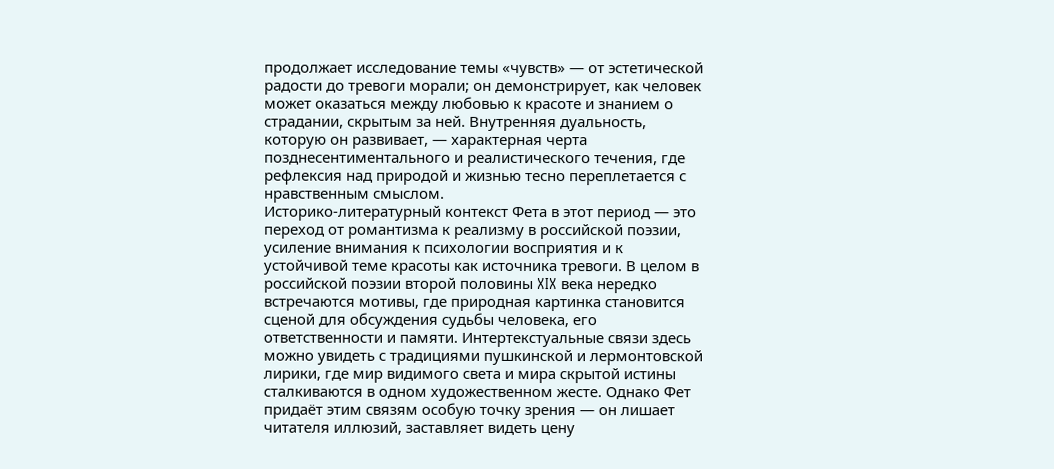продолжает исследование темы «чувств» — от эстетической радости до тревоги морали; он демонстрирует, как человек может оказаться между любовью к красоте и знанием о страдании, скрытым за ней. Внутренняя дуальность, которую он развивает, — характерная черта позднесентиментального и реалистического течения, где рефлексия над природой и жизнью тесно переплетается с нравственным смыслом.
Историко-литературный контекст Фета в этот период — это переход от романтизма к реализму в российской поэзии, усиление внимания к психологии восприятия и к устойчивой теме красоты как источника тревоги. В целом в российской поэзии второй половины XIX века нередко встречаются мотивы, где природная картинка становится сценой для обсуждения судьбы человека, его ответственности и памяти. Интертекстуальные связи здесь можно увидеть с традициями пушкинской и лермонтовской лирики, где мир видимого света и мира скрытой истины сталкиваются в одном художественном жесте. Однако Фет придаёт этим связям особую точку зрения — он лишает читателя иллюзий, заставляет видеть цену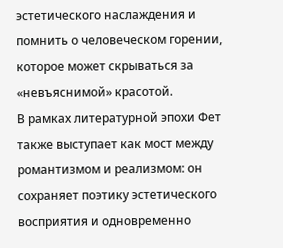эстетического наслаждения и помнить о человеческом горении, которое может скрываться за «невъяснимой» красотой.
В рамках литературной эпохи Фет также выступает как мост между романтизмом и реализмом: он сохраняет поэтику эстетического восприятия и одновременно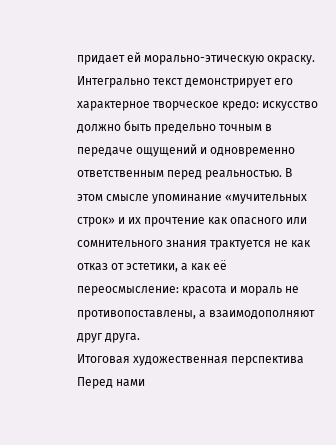придает ей морально-этическую окраску. Интегрально текст демонстрирует его характерное творческое кредо: искусство должно быть предельно точным в передаче ощущений и одновременно ответственным перед реальностью. В этом смысле упоминание «мучительных строк» и их прочтение как опасного или сомнительного знания трактуется не как отказ от эстетики, а как её переосмысление: красота и мораль не противопоставлены, а взаимодополняют друг друга.
Итоговая художественная перспектива
Перед нами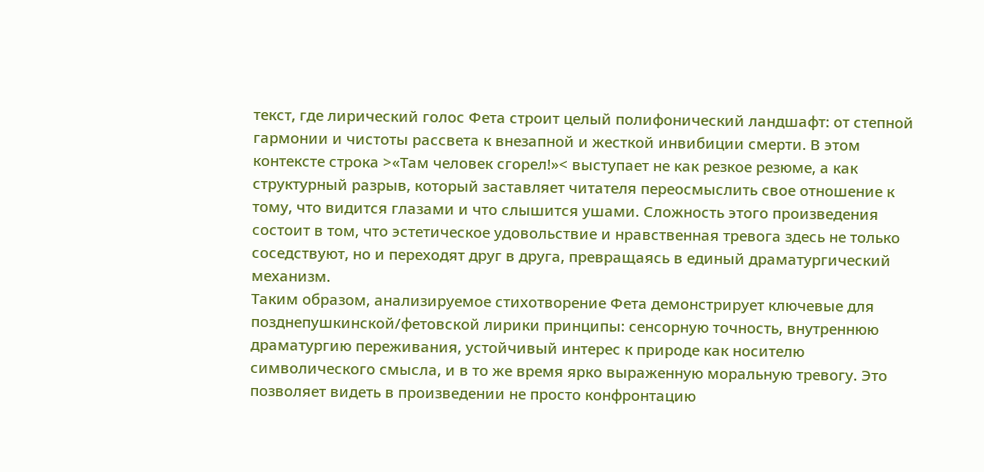текст, где лирический голос Фета строит целый полифонический ландшафт: от степной гармонии и чистоты рассвета к внезапной и жесткой инвибиции смерти. В этом контексте строка >«Там человек сгорел!»< выступает не как резкое резюме, а как структурный разрыв, который заставляет читателя переосмыслить свое отношение к тому, что видится глазами и что слышится ушами. Сложность этого произведения состоит в том, что эстетическое удовольствие и нравственная тревога здесь не только соседствуют, но и переходят друг в друга, превращаясь в единый драматургический механизм.
Таким образом, анализируемое стихотворение Фета демонстрирует ключевые для позднепушкинской/фетовской лирики принципы: сенсорную точность, внутреннюю драматургию переживания, устойчивый интерес к природе как носителю символического смысла, и в то же время ярко выраженную моральную тревогу. Это позволяет видеть в произведении не просто конфронтацию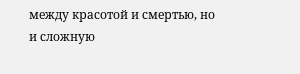между красотой и смертью, но и сложную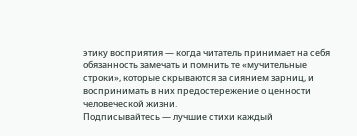этику восприятия — когда читатель принимает на себя обязанность замечать и помнить те «мучительные строки», которые скрываются за сиянием зарниц, и воспринимать в них предостережение о ценности человеческой жизни.
Подписывайтесь — лучшие стихи каждый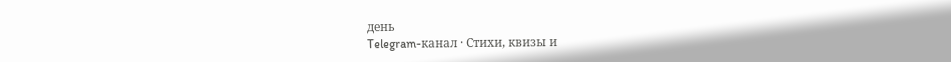день
Telegram-канал · Стихи, квизы и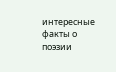интересные факты о поэзии